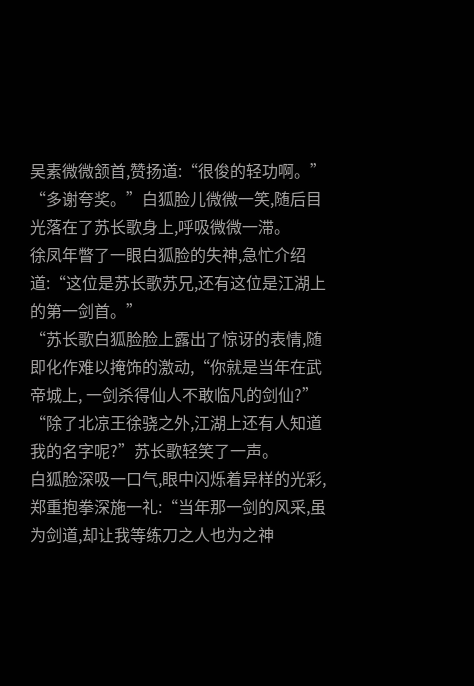吴素微微颔首,赞扬道:“很俊的轻功啊。”
“多谢夸奖。”白狐脸儿微微一笑,随后目光落在了苏长歌身上,呼吸微微一滞。
徐凤年瞥了一眼白狐脸的失神,急忙介绍道:“这位是苏长歌苏兄,还有这位是江湖上的第一剑首。”
“苏长歌白狐脸脸上露出了惊讶的表情,随即化作难以掩饰的激动,“你就是当年在武帝城上, 一剑杀得仙人不敢临凡的剑仙?”
“除了北凉王徐骁之外,江湖上还有人知道我的名字呢?”苏长歌轻笑了一声。
白狐脸深吸一口气,眼中闪烁着异样的光彩,郑重抱拳深施一礼:“当年那一剑的风采,虽为剑道,却让我等练刀之人也为之神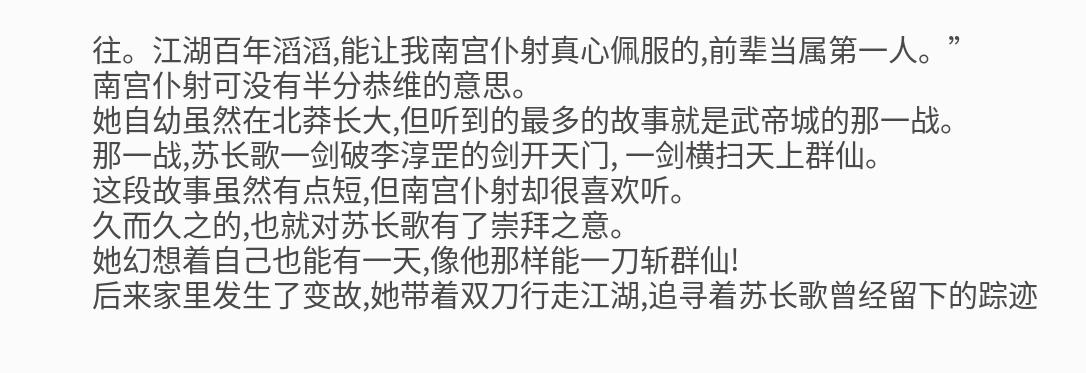往。江湖百年滔滔,能让我南宫仆射真心佩服的,前辈当属第一人。”
南宫仆射可没有半分恭维的意思。
她自幼虽然在北莽长大,但听到的最多的故事就是武帝城的那一战。
那一战,苏长歌一剑破李淳罡的剑开天门, 一剑横扫天上群仙。
这段故事虽然有点短,但南宫仆射却很喜欢听。
久而久之的,也就对苏长歌有了崇拜之意。
她幻想着自己也能有一天,像他那样能一刀斩群仙!
后来家里发生了变故,她带着双刀行走江湖,追寻着苏长歌曾经留下的踪迹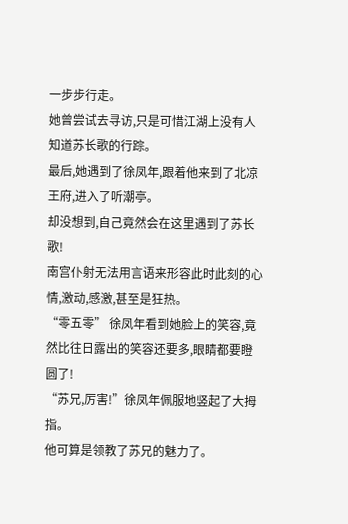一步步行走。
她曾尝试去寻访,只是可惜江湖上没有人知道苏长歌的行踪。
最后,她遇到了徐凤年,跟着他来到了北凉王府,进入了听潮亭。
却没想到,自己竟然会在这里遇到了苏长歌!
南宫仆射无法用言语来形容此时此刻的心情,激动,感激,甚至是狂热。
“零五零” 徐凤年看到她脸上的笑容,竟然比往日露出的笑容还要多,眼睛都要瞪圆了!
“苏兄,厉害!”徐凤年佩服地竖起了大拇指。
他可算是领教了苏兄的魅力了。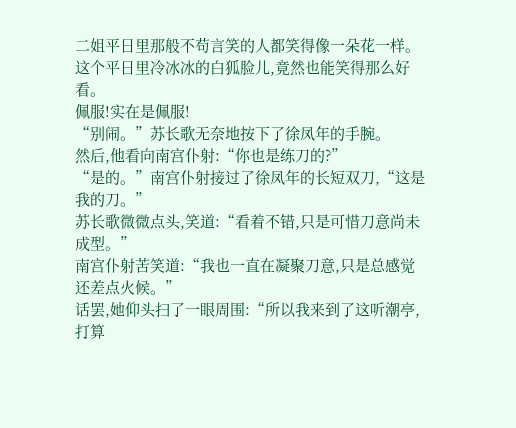二姐平日里那般不苟言笑的人都笑得像一朵花一样。
这个平日里冷冰冰的白狐脸儿,竟然也能笑得那么好看。
佩服!实在是佩服!
“别闹。”苏长歌无奈地按下了徐凤年的手腕。
然后,他看向南宫仆射:“你也是练刀的?”
“是的。”南宫仆射接过了徐凤年的长短双刀,“这是我的刀。”
苏长歌微微点头,笑道:“看着不错,只是可惜刀意尚未成型。”
南宫仆射苦笑道:“我也一直在凝聚刀意,只是总感觉还差点火候。”
话罢,她仰头扫了一眼周围:“所以我来到了这听潮亭,打算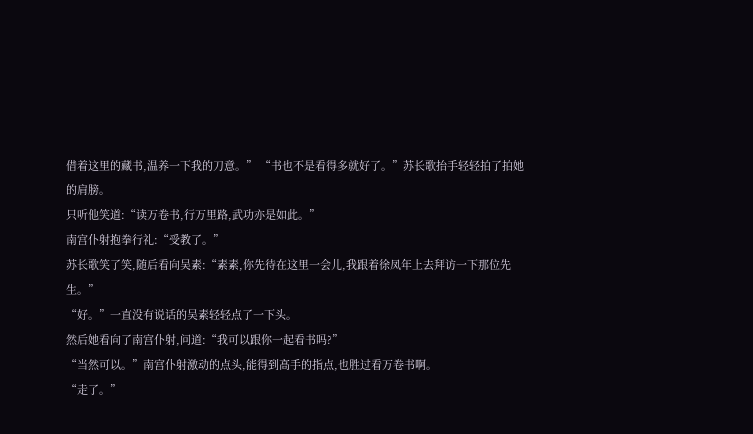借着这里的藏书,温养一下我的刀意。” “书也不是看得多就好了。”苏长歌抬手轻轻拍了拍她的肩膀。
只听他笑道:“读万卷书,行万里路,武功亦是如此。”
南宫仆射抱拳行礼:“受教了。”
苏长歌笑了笑,随后看向吴素:“素素,你先待在这里一会儿,我跟着徐凤年上去拜访一下那位先生。”
“好。”一直没有说话的吴素轻轻点了一下头。
然后她看向了南宫仆射,问道:“我可以跟你一起看书吗?”
“当然可以。”南宫仆射激动的点头,能得到高手的指点,也胜过看万卷书啊。
“走了。”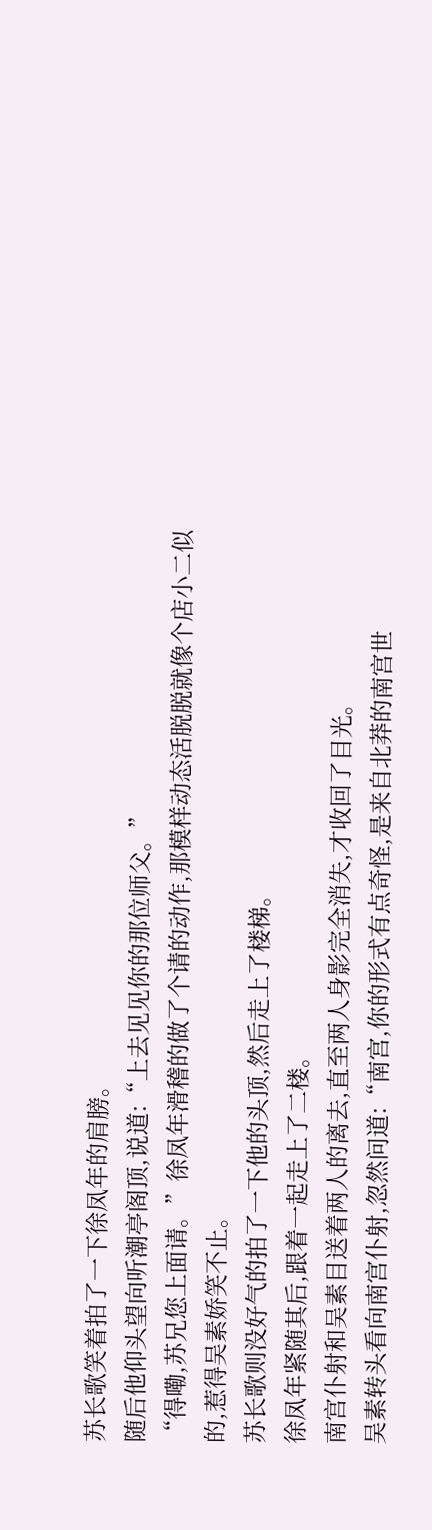苏长歌笑着拍了一下徐凤年的肩膀。
随后他仰头望向听潮亭阁顶,说道:“上去见见你的那位师父。”
“得嘞,苏兄您上面请。”徐凤年滑稽的做了个请的动作,那模样动态活脱脱就像个店小二似的,惹得吴素娇笑不止。
苏长歌则没好气的拍了一下他的头顶,然后走上了楼梯。
徐凤年紧随其后,跟着一起走上了二楼。
南宫仆射和吴素目送着两人的离去,直至两人身影完全消失,才收回了目光。
吴素转头看向南宫仆射,忽然问道:“南宫,你的形式有点奇怪,是来自北莽的南宫世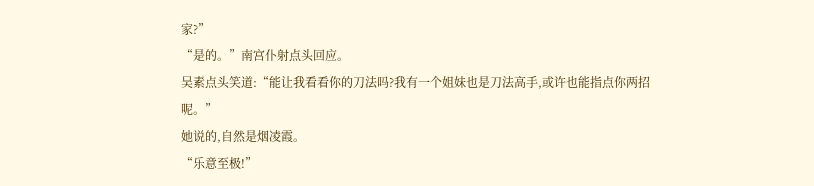家?”
“是的。”南宫仆射点头回应。
吴素点头笑道:“能让我看看你的刀法吗?我有一个姐妹也是刀法高手,或许也能指点你两招呢。”
她说的,自然是烟凌霞。
“乐意至极!”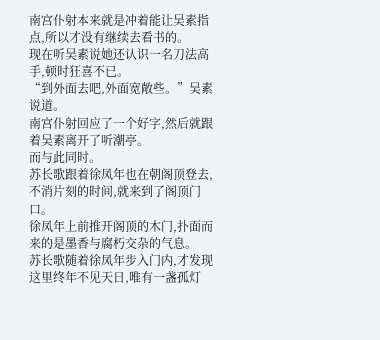南宫仆射本来就是冲着能让吴素指点,所以才没有继续去看书的。
现在听吴素说她还认识一名刀法高手,顿时狂喜不已。
“到外面去吧,外面宽敞些。”吴素说道。
南宫仆射回应了一个好字,然后就跟着吴素离开了听潮亭。
而与此同时。
苏长歌跟着徐凤年也在朝阁顶登去,不消片刻的时间,就来到了阁顶门口。
徐凤年上前推开阁顶的木门,扑面而来的是墨香与腐朽交杂的气息。
苏长歌随着徐凤年步入门内,才发现这里终年不见天日,唯有一盏孤灯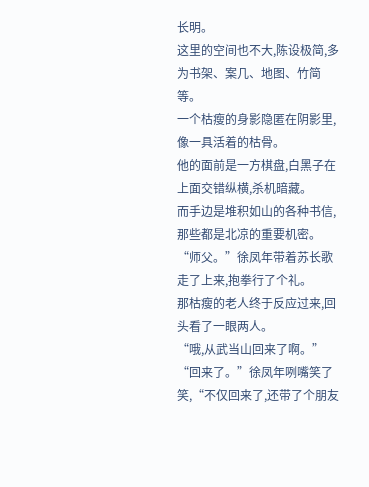长明。
这里的空间也不大,陈设极简,多为书架、案几、地图、竹简等。
一个枯瘦的身影隐匿在阴影里,像一具活着的枯骨。
他的面前是一方棋盘,白黑子在上面交错纵横,杀机暗藏。
而手边是堆积如山的各种书信,那些都是北凉的重要机密。
“师父。”徐凤年带着苏长歌走了上来,抱拳行了个礼。
那枯瘦的老人终于反应过来,回头看了一眼两人。
“哦,从武当山回来了啊。”
“回来了。”徐凤年咧嘴笑了笑,“不仅回来了,还带了个朋友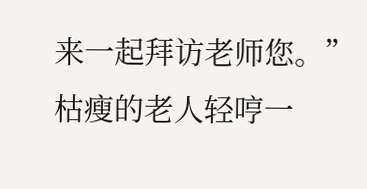来一起拜访老师您。”
枯瘦的老人轻哼一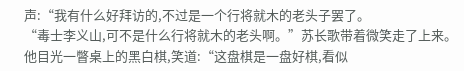声:“我有什么好拜访的,不过是一个行将就木的老头子罢了。
“毒士李义山,可不是什么行将就木的老头啊。”苏长歌带着微笑走了上来。
他目光一瞥桌上的黑白棋,笑道:“这盘棋是一盘好棋,看似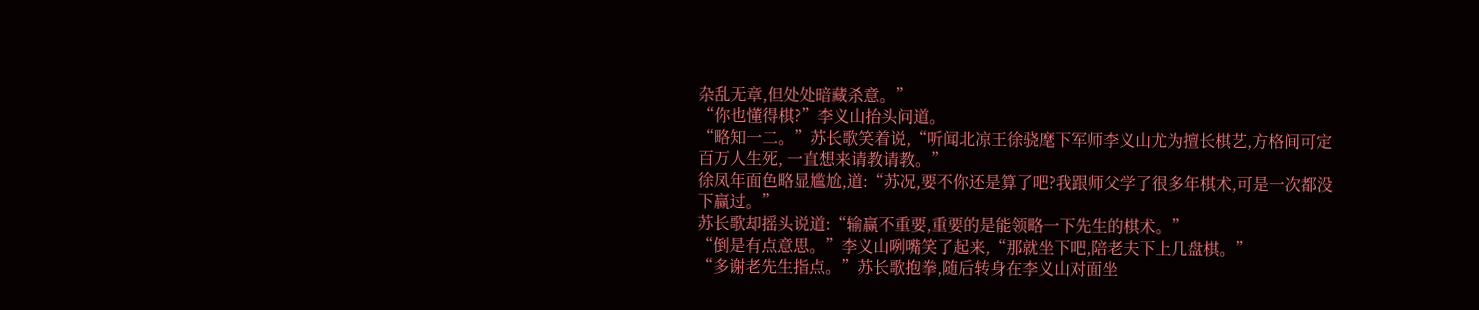杂乱无章,但处处暗藏杀意。”
“你也懂得棋?”李义山抬头问道。
“略知一二。”苏长歌笑着说,“听闻北凉王徐骁麾下军师李义山尤为擅长棋艺,方格间可定百万人生死, 一直想来请教请教。”
徐凤年面色略显尴尬,道:“苏况,要不你还是算了吧?我跟师父学了很多年棋术,可是一次都没下赢过。”
苏长歌却摇头说道:“输赢不重要,重要的是能领略一下先生的棋术。”
“倒是有点意思。”李义山咧嘴笑了起来,“那就坐下吧,陪老夫下上几盘棋。”
“多谢老先生指点。”苏长歌抱拳,随后转身在李义山对面坐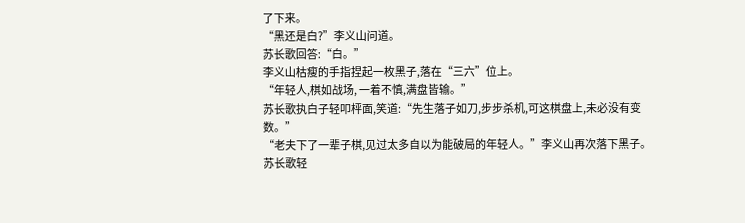了下来。
“黑还是白?”李义山问道。
苏长歌回答:“白。”
李义山枯瘦的手指捏起一枚黑子,落在“三六”位上。
“年轻人,棋如战场, 一着不慎,满盘皆输。”
苏长歌执白子轻叩枰面,笑道:“先生落子如刀,步步杀机,可这棋盘上,未必没有变数。”
“老夫下了一辈子棋,见过太多自以为能破局的年轻人。”李义山再次落下黑子。
苏长歌轻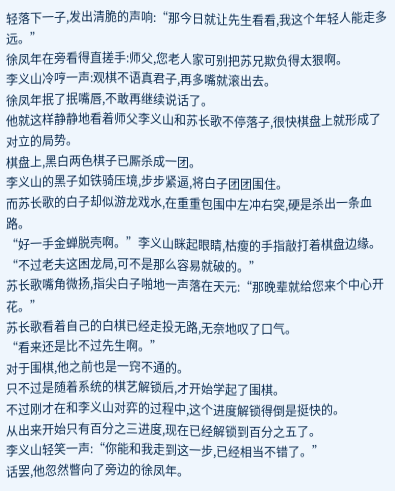轻落下一子,发出清脆的声响:“那今日就让先生看看,我这个年轻人能走多远。”
徐凤年在旁看得直搓手:师父,您老人家可别把苏兄欺负得太狠啊。
李义山冷哼一声:观棋不语真君子,再多嘴就滚出去。
徐凤年抿了抿嘴唇,不敢再继续说话了。
他就这样静静地看着师父李义山和苏长歌不停落子,很快棋盘上就形成了对立的局势。
棋盘上,黑白两色棋子已厮杀成一团。
李义山的黑子如铁骑压境,步步紧逼,将白子团团围住。
而苏长歌的白子却似游龙戏水,在重重包围中左冲右突,硬是杀出一条血路。
“好一手金蝉脱壳啊。”李义山眯起眼睛,枯瘦的手指敲打着棋盘边缘。
“不过老夫这困龙局,可不是那么容易就破的。”
苏长歌嘴角微扬,指尖白子啪地一声落在天元:“那晚辈就给您来个中心开花。”
苏长歌看着自己的白棋已经走投无路,无奈地叹了口气。
“看来还是比不过先生啊。”
对于围棋,他之前也是一窍不通的。
只不过是随着系统的棋艺解锁后,才开始学起了围棋。
不过刚才在和李义山对弈的过程中,这个进度解锁得倒是挺快的。
从出来开始只有百分之三进度,现在已经解锁到百分之五了。
李义山轻笑一声:“你能和我走到这一步,已经相当不错了。”
话罢,他忽然瞥向了旁边的徐凤年。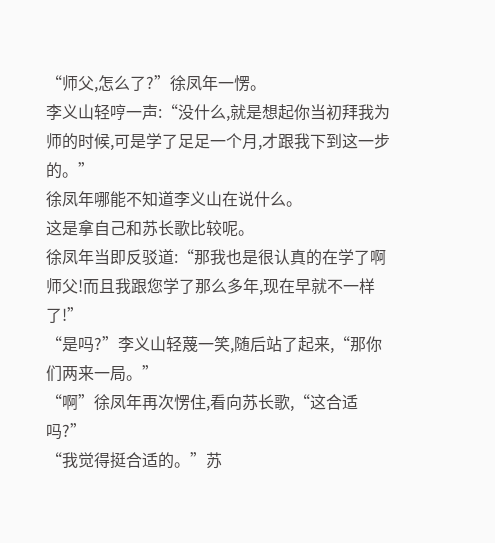“师父,怎么了?”徐凤年一愣。
李义山轻哼一声:“没什么,就是想起你当初拜我为师的时候,可是学了足足一个月,才跟我下到这一步的。”
徐凤年哪能不知道李义山在说什么。
这是拿自己和苏长歌比较呢。
徐凤年当即反驳道:“那我也是很认真的在学了啊师父!而且我跟您学了那么多年,现在早就不一样了!”
“是吗?”李义山轻蔑一笑,随后站了起来,“那你们两来一局。”
“啊”徐凤年再次愣住,看向苏长歌,“这合适吗?”
“我觉得挺合适的。”苏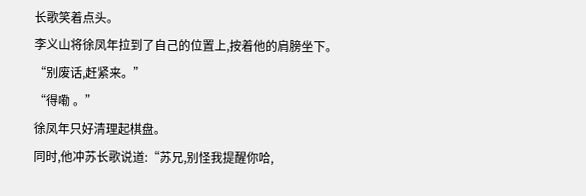长歌笑着点头。
李义山将徐凤年拉到了自己的位置上,按着他的肩膀坐下。
“别废话,赶紧来。”
“得嘞 。”
徐凤年只好清理起棋盘。
同时,他冲苏长歌说道:“苏兄,别怪我提醒你哈,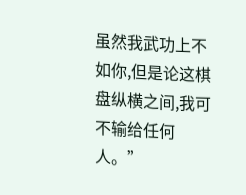虽然我武功上不如你,但是论这棋盘纵横之间,我可不输给任何人。”